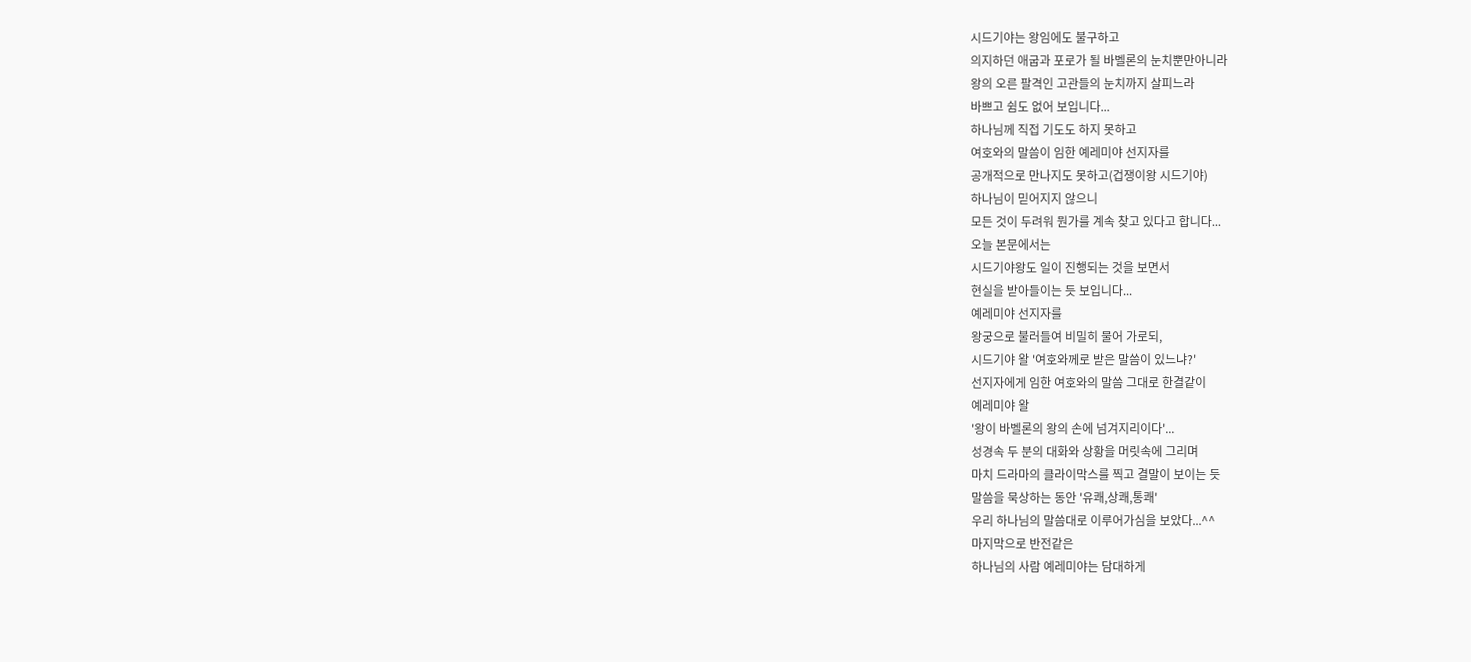시드기야는 왕임에도 불구하고
의지하던 애굽과 포로가 될 바벨론의 눈치뿐만아니라
왕의 오른 팔격인 고관들의 눈치까지 살피느라
바쁘고 쉼도 없어 보입니다...
하나님께 직접 기도도 하지 못하고
여호와의 말씀이 임한 예레미야 선지자를
공개적으로 만나지도 못하고(겁쟁이왕 시드기야)
하나님이 믿어지지 않으니
모든 것이 두려워 뭔가를 계속 찾고 있다고 합니다...
오늘 본문에서는
시드기야왕도 일이 진행되는 것을 보면서
현실을 받아들이는 듯 보입니다...
예레미야 선지자를
왕궁으로 불러들여 비밀히 물어 가로되,
시드기야 왈 '여호와께로 받은 말씀이 있느냐?'
선지자에게 임한 여호와의 말씀 그대로 한결같이
예레미야 왈
'왕이 바벨론의 왕의 손에 넘겨지리이다'...
성경속 두 분의 대화와 상황을 머릿속에 그리며
마치 드라마의 클라이막스를 찍고 결말이 보이는 듯
말씀을 묵상하는 동안 '유쾌,상쾌,통쾌'
우리 하나님의 말씀대로 이루어가심을 보았다...^^
마지막으로 반전같은
하나님의 사람 예레미야는 담대하게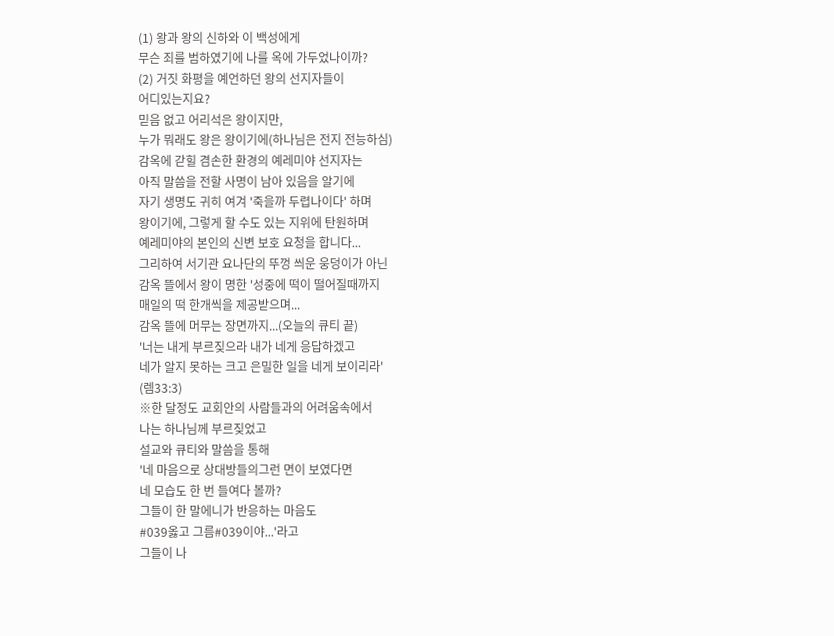(1) 왕과 왕의 신하와 이 백성에게
무슨 죄를 범하였기에 나를 옥에 가두었나이까?
(2) 거짓 화평을 예언하던 왕의 선지자들이
어디있는지요?
믿음 없고 어리석은 왕이지만,
누가 뭐래도 왕은 왕이기에(하나님은 전지 전능하심)
감옥에 갇힐 겸손한 환경의 예레미야 선지자는
아직 말씀을 전할 사명이 남아 있음을 알기에
자기 생명도 귀히 여겨 '죽을까 두렵나이다' 하며
왕이기에, 그렇게 할 수도 있는 지위에 탄원하며
예레미야의 본인의 신변 보호 요청을 합니다...
그리하여 서기관 요나단의 뚜껑 씌운 웅덩이가 아닌
감옥 뜰에서 왕이 명한 '성중에 떡이 떨어질때까지
매일의 떡 한개씩을 제공받으며...
감옥 뜰에 머무는 장면까지...(오늘의 큐티 끝)
'너는 내게 부르짖으라 내가 네게 응답하겠고
네가 알지 못하는 크고 은밀한 일을 네게 보이리라'
(렘33:3)
※한 달정도 교회안의 사람들과의 어려움속에서
나는 하나님께 부르짖었고
설교와 큐티와 말씀을 통해
'네 마음으로 상대방들의그런 면이 보였다면
네 모습도 한 번 들여다 볼까?
그들이 한 말에니가 반응하는 마음도
#039옳고 그름#039이야...'라고
그들이 나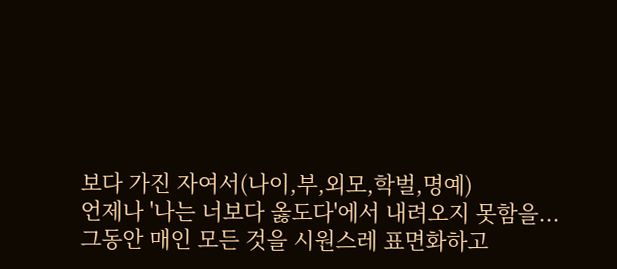보다 가진 자여서(나이,부,외모,학벌,명예)
언제나 '나는 너보다 옳도다'에서 내려오지 못함을...
그동안 매인 모든 것을 시원스레 표면화하고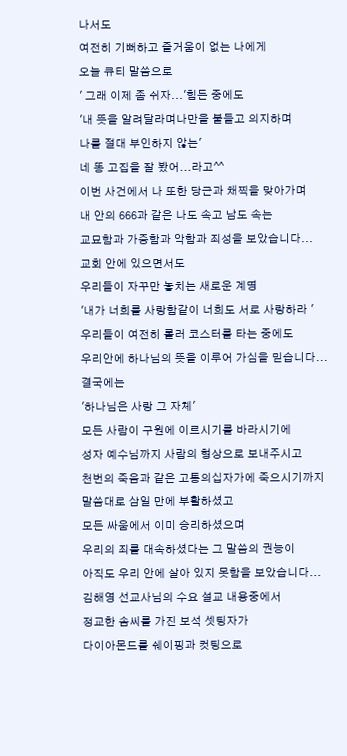나서도
여전히 기뻐하고 즐거움이 없는 나에게
오늘 큐티 말씀으로
' 그래 이제 좀 쉬자...'힘든 중에도
'내 뜻을 알려달라며나만을 붙들고 의지하며
나를 절대 부인하지 않는'
네 똥 고집을 잘 봤어...라고^^
이번 사건에서 나 또한 당근과 채찍을 맞아가며
내 안의 666과 같은 나도 속고 남도 속는
교묘함과 가증함과 악함과 죄성을 보았습니다...
교회 안에 있으면서도
우리들이 자꾸만 놓치는 새로운 계명
'내가 너희를 사랑함같이 너희도 서로 사랑하라 '
우리들이 여전히 롤러 코스터를 타는 중에도
우리안에 하나님의 뜻을 이루어 가심을 믿습니다...
결국에는
'하나님은 사랑 그 자체'
모든 사람이 구원에 이르시기를 바라시기에
성자 예수님까지 사람의 형상으로 보내주시고
천번의 죽음과 같은 고통의십자가에 죽으시기까지
말씀대로 삼일 만에 부활하셨고
모든 싸움에서 이미 승리하셨으며
우리의 죄를 대속하셨다는 그 말씀의 권능이
아직도 우리 안에 살아 있지 못함을 보았습니다...
김해영 선교사님의 수요 설교 내용중에서
정교한 솜씨를 가진 보석 셋팅자가
다이아몬드를 쉐이핑과 컷팅으로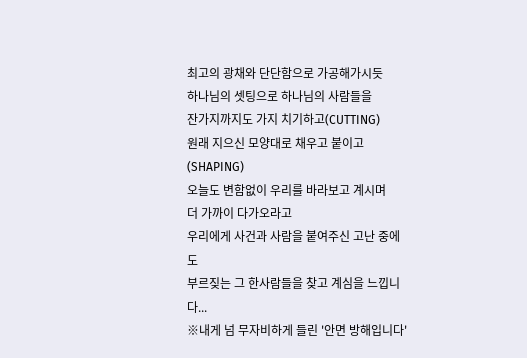최고의 광채와 단단함으로 가공해가시듯
하나님의 셋팅으로 하나님의 사람들을
잔가지까지도 가지 치기하고(CUTTING)
원래 지으신 모양대로 채우고 붙이고(SHAPING)
오늘도 변함없이 우리를 바라보고 계시며
더 가까이 다가오라고
우리에게 사건과 사람을 붙여주신 고난 중에도
부르짖는 그 한사람들을 찾고 계심을 느낍니다...
※내게 넘 무자비하게 들린 '안면 방해입니다'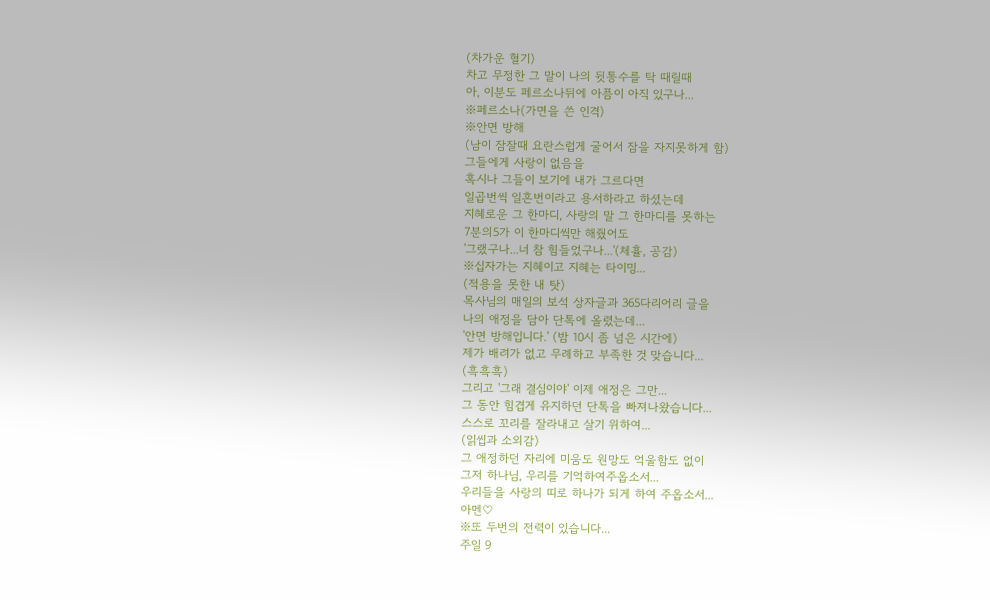(차가운 혈기)
차고 무정한 그 말이 나의 뒷통수를 탁 때릴때
아, 이분도 페르소나뒤에 아픔이 아직 있구나...
※페르소나(가면을 쓴 인격)
※안면 방해
(남이 잠잘때 요란스럽게 굴어서 잠을 자지못하게 함)
그들에게 사랑이 없음을
혹시나 그들이 보기에 내가 그르다면
일곱번씩 일흔번이라고 용서하라고 하셨는데
지혜로운 그 한마디, 사랑의 말 그 한마디를 못하는
7분의5가 이 한마디씩만 해줬어도
'그랬구나...너 참 힘들었구나...'(체휼, 공감)
※십자가는 지혜이고 지혜는 타이밍...
(적용을 못한 내 탓)
목사님의 매일의 보석 상자글과 365다리어리 글을
나의 애정을 담아 단톡에 올렸는데...
'안면 방해입니다.' (밤 10시 좀 넘은 시간에)
제가 배려가 없고 무례하고 부족한 것 맞습니다...
(흑흑흑)
그리고 '그래 결심이야' 이제 애정은 그만...
그 동안 힘겹게 유지하던 단톡을 빠져나왔습니다...
스스로 꼬리를 잘라내고 살기 위하여...
(읽씹과 소외감)
그 애정하던 자리에 미움도 원망도 억울함도 없이
그저 하나님, 우리를 기억하여주옵소서...
우리들을 사랑의 띠로 하나가 되게 하여 주옵소서...
아멘♡
※또 두번의 전력이 있습니다...
주일 9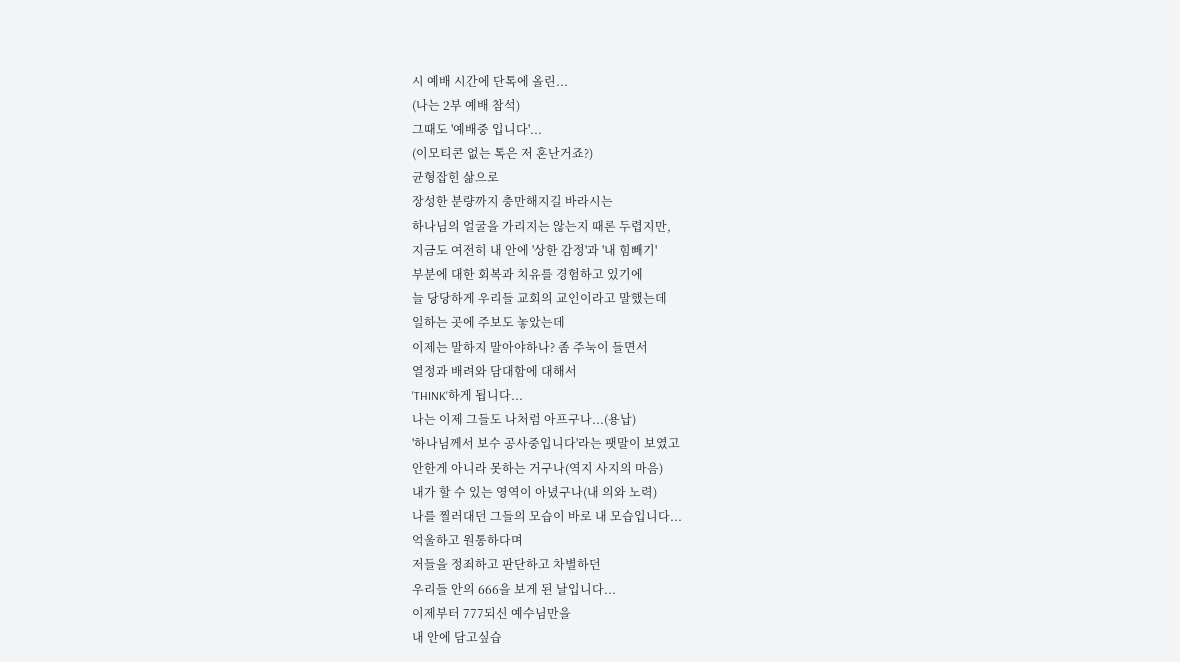시 예배 시간에 단톡에 올린...
(나는 2부 예배 참석)
그때도 '예배중 입니다'...
(이모티콘 없는 톡은 저 혼난거죠?)
균형잡힌 삶으로
장성한 분량까지 충만해지길 바라시는
하나님의 얼굴을 가리지는 않는지 때론 두렵지만,
지금도 여전히 내 안에 '상한 감정'과 '내 힘빼기'
부분에 대한 회복과 치유를 경험하고 있기에
늘 당당하게 우리들 교회의 교인이라고 말했는데
일하는 곳에 주보도 놓았는데
이제는 말하지 말아야하나? 좀 주눅이 들면서
열정과 배려와 담대함에 대해서
'THINK'하게 됩니다...
나는 이제 그들도 나처럼 아프구나...(용납)
'하나님께서 보수 공사중입니다'라는 팻말이 보였고
안한게 아니라 못하는 거구나(역지 사지의 마음)
내가 할 수 있는 영역이 아녔구나(내 의와 노력)
나를 찔러대던 그들의 모습이 바로 내 모습입니다...
억울하고 원통하다며
저들을 정죄하고 판단하고 차별하던
우리들 안의 666을 보게 된 날입니다...
이제부터 777되신 예수님만을
내 안에 담고싶습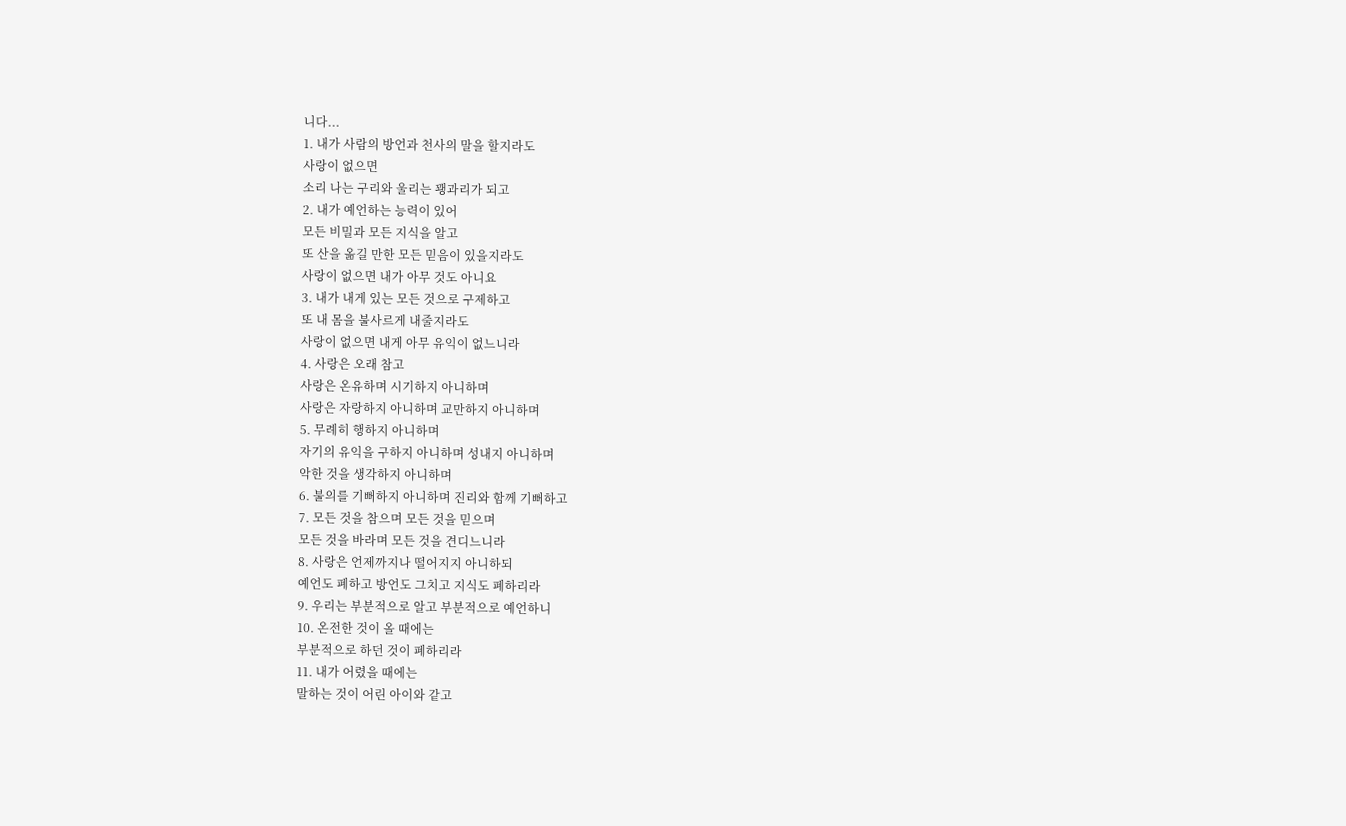니다...
1. 내가 사람의 방언과 천사의 말을 할지라도
사랑이 없으면
소리 나는 구리와 울리는 꽹과리가 되고
2. 내가 예언하는 능력이 있어
모든 비밀과 모든 지식을 알고
또 산을 옮길 만한 모든 믿음이 있을지라도
사랑이 없으면 내가 아무 것도 아니요
3. 내가 내게 있는 모든 것으로 구제하고
또 내 몸을 불사르게 내줄지라도
사랑이 없으면 내게 아무 유익이 없느니라
4. 사랑은 오래 참고
사랑은 온유하며 시기하지 아니하며
사랑은 자랑하지 아니하며 교만하지 아니하며
5. 무례히 행하지 아니하며
자기의 유익을 구하지 아니하며 성내지 아니하며
악한 것을 생각하지 아니하며
6. 불의를 기뻐하지 아니하며 진리와 함께 기뻐하고
7. 모든 것을 참으며 모든 것을 믿으며
모든 것을 바라며 모든 것을 견디느니라
8. 사랑은 언제까지나 떨어지지 아니하되
예언도 폐하고 방언도 그치고 지식도 폐하리라
9. 우리는 부분적으로 알고 부분적으로 예언하니
10. 온전한 것이 올 때에는
부분적으로 하던 것이 폐하리라
11. 내가 어렸을 때에는
말하는 것이 어린 아이와 같고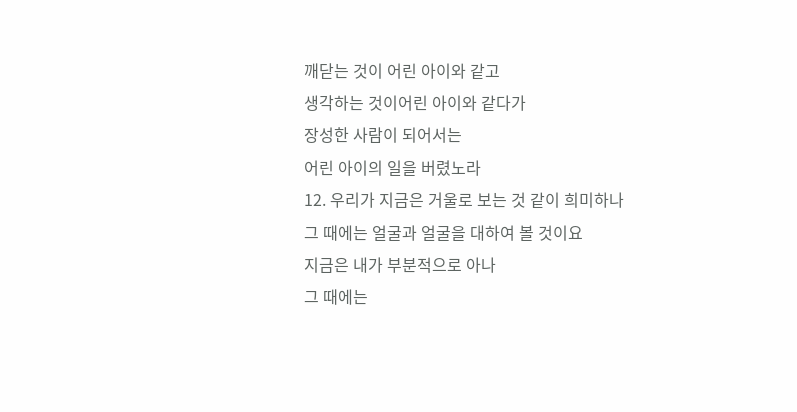깨닫는 것이 어린 아이와 같고
생각하는 것이어린 아이와 같다가
장성한 사람이 되어서는
어린 아이의 일을 버렸노라
12. 우리가 지금은 거울로 보는 것 같이 희미하나
그 때에는 얼굴과 얼굴을 대하여 볼 것이요
지금은 내가 부분적으로 아나
그 때에는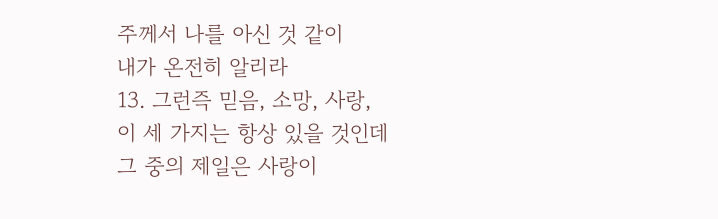주께서 나를 아신 것 같이
내가 온전히 알리라
13. 그런즉 믿음, 소망, 사랑,
이 세 가지는 항상 있을 것인데
그 중의 제일은 사랑이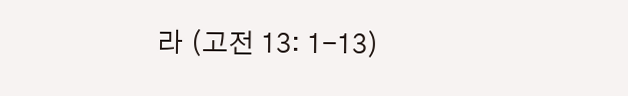라 (고전 13: 1-13)